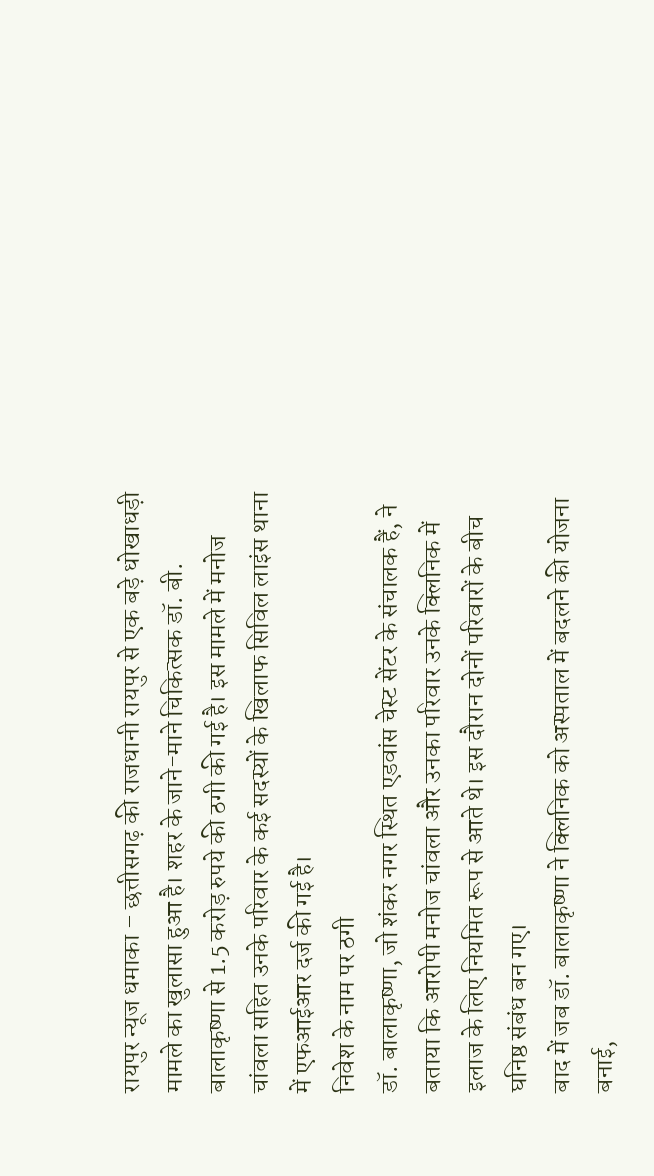रायपुर न्यूज धमाका – छत्तीसगढ़ की राजधानी रायपुर से एक बड़े धोखाधड़ी मामले का खुलासा हुआ है। शहर के जाने-माने चिकित्सक डॉ. बी. बालाकृष्णा से 1.5 करोड़ रुपये की ठगी की गई है। इस मामले में मनोज चांवला सहित उनके परिवार के कई सदस्यों के खिलाफ सिविल लाइंस थाना में एफआईआर दर्ज की गई है।
निवेश के नाम पर ठगी
डॉ. बालाकृष्णा, जो शंकर नगर स्थित एडवांस चेस्ट सेंटर के संचालक हैं, ने बताया कि आरोपी मनोज चांवला और उनका परिवार उनके क्लिनिक में इलाज के लिए नियमित रूप से आते थे। इस दौरान दोनों परिवारों के बीच घनिष्ठ संबंध बन गए।
बाद में जब डॉ. बालाकृष्णा ने क्लिनिक को अस्पताल में बदलने की योजना बनाई,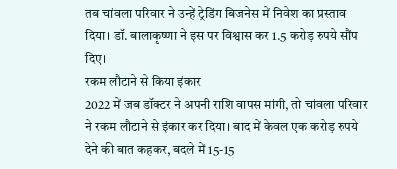तब चांवला परिवार ने उन्हें ट्रेडिंग बिजनेस में निवेश का प्रस्ताव दिया। डॉ. बालाकृष्णा ने इस पर विश्वास कर 1.5 करोड़ रुपये सौंप दिए।
रकम लौटाने से किया इंकार
2022 में जब डॉक्टर ने अपनी राशि वापस मांगी, तो चांवला परिवार ने रकम लौटाने से इंकार कर दिया। बाद में केवल एक करोड़ रुपये देने की बात कहकर, बदले में 15-15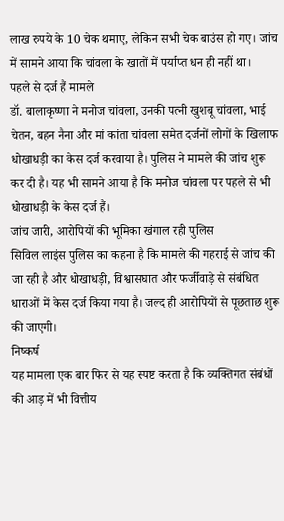लाख रुपये के 10 चेक थमाए, लेकिन सभी चेक बाउंस हो गए। जांच में सामने आया कि चांवला के खातों में पर्याप्त धन ही नहीं था।
पहले से दर्ज हैं मामले
डॉ. बालाकृष्णा ने मनोज चांवला, उनकी पत्नी खुशबू चांवला, भाई चेतन, बहन नैना और मां कांता चांवला समेत दर्जनों लोगों के खिलाफ धोखाधड़ी का केस दर्ज करवाया है। पुलिस ने मामले की जांच शुरू कर दी है। यह भी सामने आया है कि मनोज चांवला पर पहले से भी धोखाधड़ी के केस दर्ज हैं।
जांच जारी, आरोपियों की भूमिका खंगाल रही पुलिस
सिविल लाइंस पुलिस का कहना है कि मामले की गहराई से जांच की जा रही है और धोखाधड़ी, विश्वासघात और फर्जीवाड़े से संबंधित धाराओं में केस दर्ज किया गया है। जल्द ही आरोपियों से पूछताछ शुरू की जाएगी।
निष्कर्ष
यह मामला एक बार फिर से यह स्पष्ट करता है कि व्यक्तिगत संबंधों की आड़ में भी वित्तीय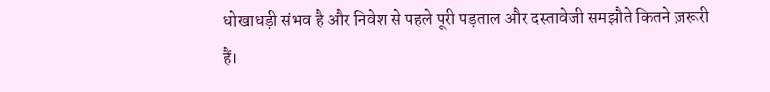धोखाधड़ी संभव है और निवेश से पहले पूरी पड़ताल और दस्तावेजी समझौते कितने ज़रूरी हैं।